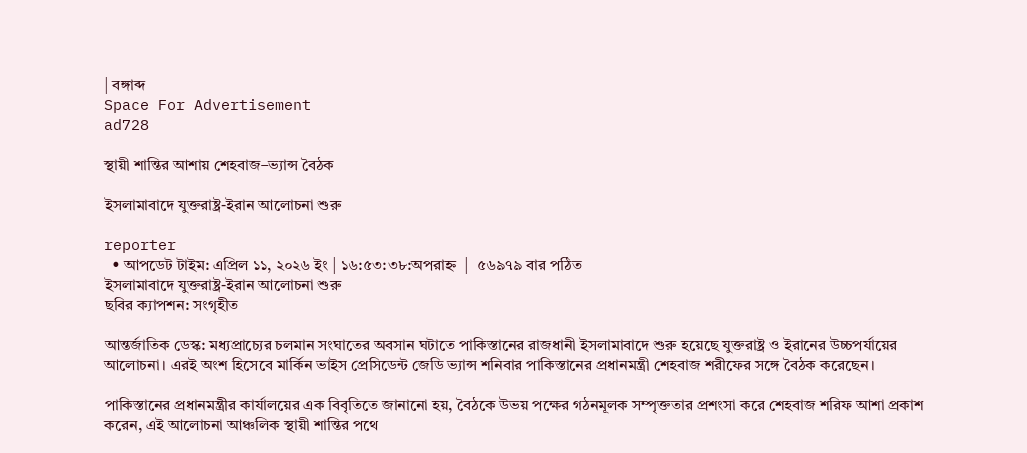| বঙ্গাব্দ
Space For Advertisement
ad728

স্থায়ী শান্তির আশায় শেহবাজ–ভ্যান্স বৈঠক

ইসলামাবাদে যুক্তরাষ্ট্র-ইরান আলোচনা শুরু

reporter
  • আপডেট টাইম: এপ্রিল ১১, ২০২৬ ইং | ১৬:৫৩:৩৮:অপরাহ্ন  |  ৫৬৯৭৯ বার পঠিত
ইসলামাবাদে যুক্তরাষ্ট্র-ইরান আলোচনা শুরু
ছবির ক্যাপশন: সংগৃহীত

আন্তর্জাতিক ডেস্ক: মধ্যপ্রাচ্যের চলমান সংঘাতের অবসান ঘটাতে পাকিস্তানের রাজধানী ইসলামাবাদে শুরু হয়েছে যুক্তরাষ্ট্র ও ইরানের উচ্চপর্যায়ের আলোচনা। এরই অংশ হিসেবে মার্কিন ভাইস প্রেসিডেন্ট জেডি ভ্যান্স শনিবার পাকিস্তানের প্রধানমন্ত্রী শেহবাজ শরীফের সঙ্গে বৈঠক করেছেন।

পাকিস্তানের প্রধানমন্ত্রীর কার্যালয়ের এক বিবৃতিতে জানানো হয়, বৈঠকে উভয় পক্ষের গঠনমূলক সম্পৃক্ততার প্রশংসা করে শেহবাজ শরিফ আশা প্রকাশ করেন, এই আলোচনা আঞ্চলিক স্থায়ী শান্তির পথে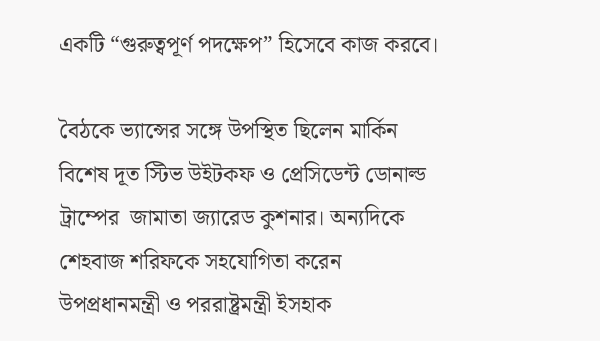একটি “গুরুত্বপূর্ণ পদক্ষেপ” হিসেবে কাজ করবে।

বৈঠকে ভ্যান্সের সঙ্গে উপস্থিত ছিলেন মার্কিন বিশেষ দূত স্টিভ উইটকফ ও প্রেসিডেন্ট ডোনাল্ড ট্রাম্পের  জামাতা জ্যারেড কুশনার। অন্যদিকে শেহবাজ শরিফকে সহযোগিতা করেন উপপ্রধানমন্ত্রী ও পররাষ্ট্রমন্ত্রী ইসহাক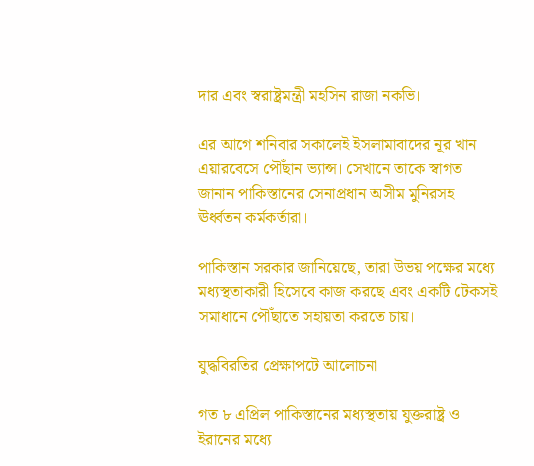দার এবং স্বরাষ্ট্রমন্ত্রী মহসিন রাজা নকভি।

এর আগে শনিবার সকালেই ইসলামাবাদের নূর খান এয়ারবেসে পৌঁছান ভ্যান্স। সেখানে তাকে স্বাগত জানান পাকিস্তানের সেনাপ্রধান অসীম মুনিরসহ ঊর্ধ্বতন কর্মকর্তারা।

পাকিস্তান সরকার জানিয়েছে, তারা উভয় পক্ষের মধ্যে মধ্যস্থতাকারী হিসেবে কাজ করছে এবং একটি টেকসই সমাধানে পৌঁছাতে সহায়তা করতে চায়।

যুদ্ধবিরতির প্রেক্ষাপটে আলোচনা

গত ৮ এপ্রিল পাকিস্তানের মধ্যস্থতায় যুক্তরাষ্ট্র ও ইরানের মধ্যে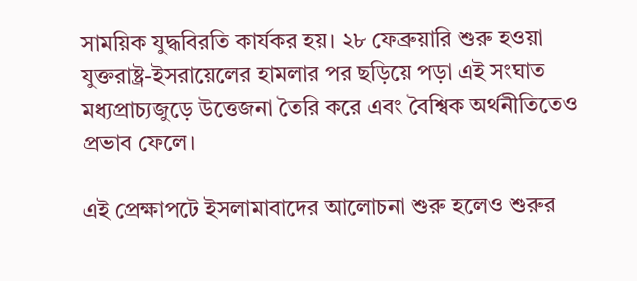সাময়িক যুদ্ধবিরতি কার্যকর হয়। ২৮ ফেব্রুয়ারি শুরু হওয়া যুক্তরাষ্ট্র-ইসরায়েলের হামলার পর ছড়িয়ে পড়া এই সংঘাত মধ্যপ্রাচ্যজুড়ে উত্তেজনা তৈরি করে এবং বৈশ্বিক অর্থনীতিতেও প্রভাব ফেলে।

এই প্রেক্ষাপটে ইসলামাবাদের আলোচনা শুরু হলেও শুরুর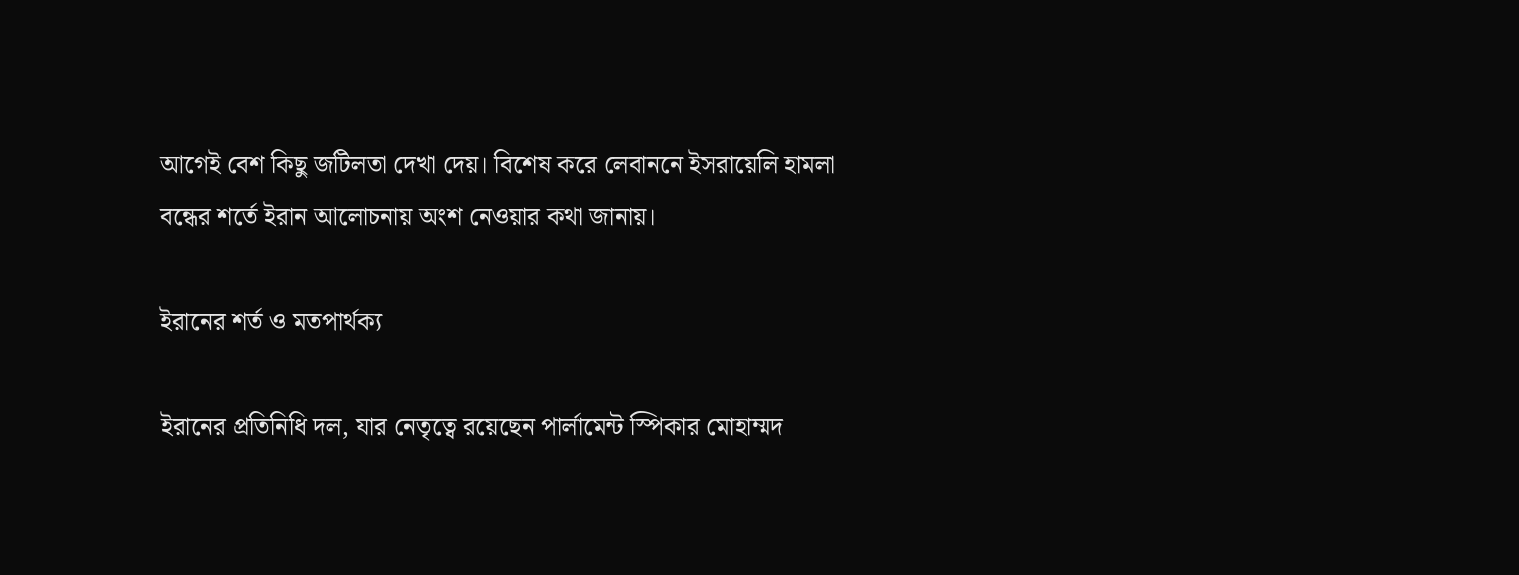আগেই বেশ কিছু জটিলতা দেখা দেয়। বিশেষ করে লেবাননে ইসরায়েলি হামলা বন্ধের শর্তে ইরান আলোচনায় অংশ নেওয়ার কথা জানায়।

ইরানের শর্ত ও মতপার্থক্য

ইরানের প্রতিনিধি দল, যার নেতৃত্বে রয়েছেন পার্লামেন্ট স্পিকার মোহাম্মদ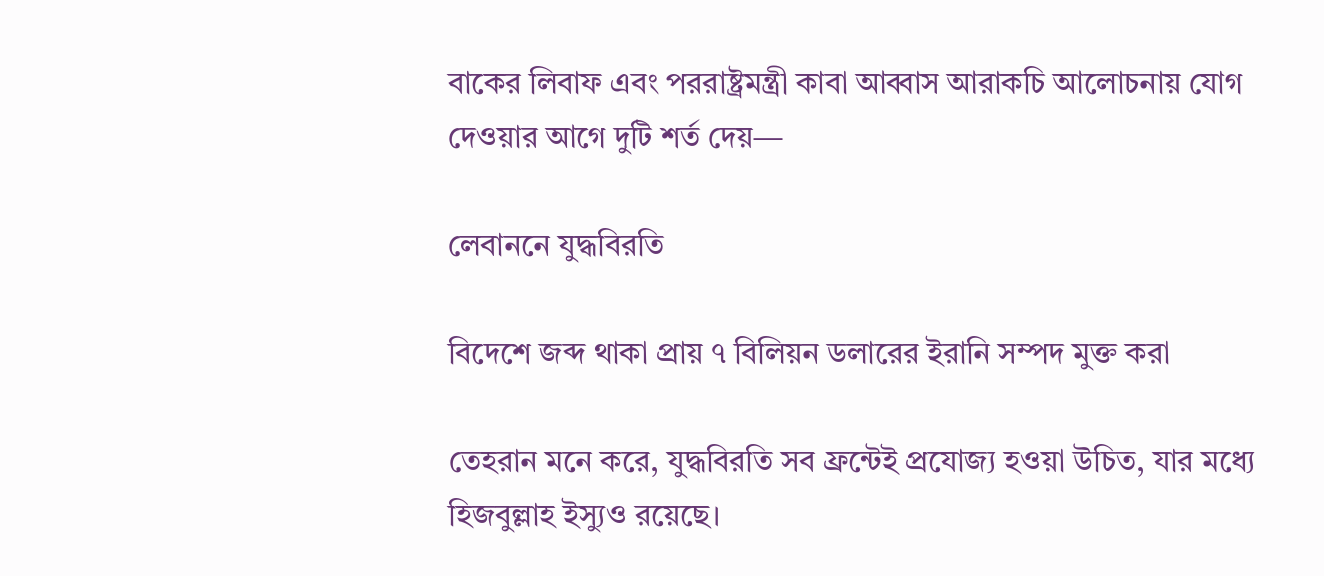বাকের লিবাফ এবং পররাষ্ট্রমন্ত্রী কাবা আব্বাস আরাকচি আলোচনায় যোগ দেওয়ার আগে দুটি শর্ত দেয়—

লেবাননে যুদ্ধবিরতি

বিদেশে জব্দ থাকা প্রায় ৭ বিলিয়ন ডলারের ইরানি সম্পদ মুক্ত করা

তেহরান মনে করে, যুদ্ধবিরতি সব ফ্রন্টেই প্রযোজ্য হওয়া উচিত, যার মধ্যে হিজবুল্লাহ ইস্যুও রয়েছে।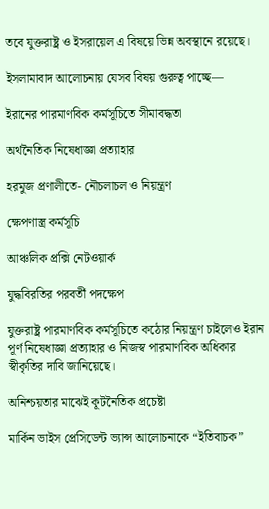তবে যুক্তরাষ্ট্র ও ইসরায়েল এ বিষয়ে ভিন্ন অবস্থানে রয়েছে।

ইসলামাবাদ আলোচনায় যেসব বিষয় গুরুত্ব পাচ্ছে—

ইরানের পারমাণবিক কর্মসূচিতে সীমাবদ্ধতা

অর্থনৈতিক নিষেধাজ্ঞা প্রত্যাহার

হরমুজ প্রণালীতে- নৌচলাচল ও নিয়ন্ত্রণ

ক্ষেপণাস্ত্র কর্মসূচি

আঞ্চলিক প্রক্সি নেটওয়ার্ক

যুদ্ধবিরতির পরবর্তী পদক্ষেপ

যুক্তরাষ্ট্র পারমাণবিক কর্মসূচিতে কঠোর নিয়ন্ত্রণ চাইলেও ইরান পূর্ণ নিষেধাজ্ঞা প্রত্যাহার ও নিজস্ব পারমাণবিক অধিকার স্বীকৃতির দাবি জানিয়েছে।

অনিশ্চয়তার মাঝেই কূটনৈতিক প্রচেষ্টা

মার্কিন ভাইস প্রেসিডেন্ট ভ্যান্স আলোচনাকে “ইতিবাচক”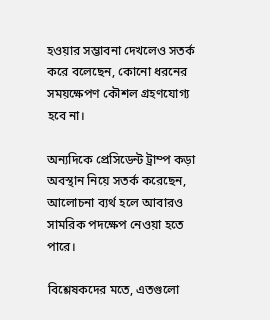হওয়ার সম্ভাবনা দেখলেও সতর্ক করে বলেছেন, কোনো ধরনের সময়ক্ষেপণ কৌশল গ্রহণযোগ্য হবে না।

অন্যদিকে প্রেসিডেন্ট ট্রাম্প কড়া অবস্থান নিয়ে সতর্ক করেছেন, আলোচনা ব্যর্থ হলে আবারও সামরিক পদক্ষেপ নেওয়া হতে পারে।

বিশ্লেষকদের মতে, এতগুলো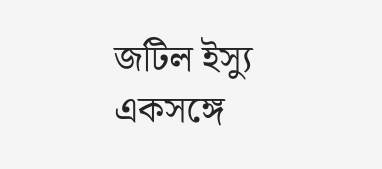জটিল ইস্যু একসঙ্গে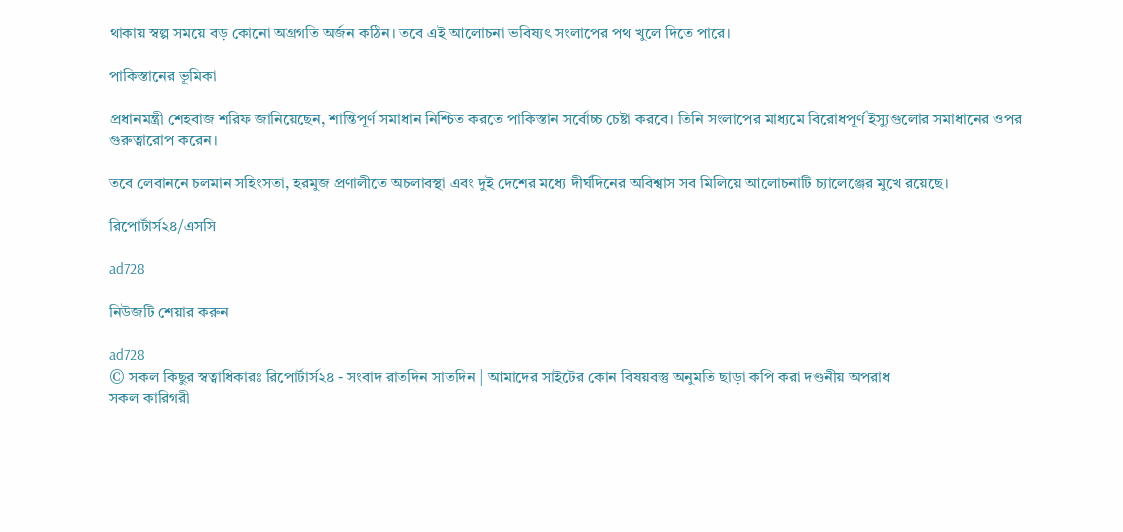থাকায় স্বল্প সময়ে বড় কোনো অগ্রগতি অর্জন কঠিন। তবে এই আলোচনা ভবিষ্যৎ সংলাপের পথ খুলে দিতে পারে।

পাকিস্তানের ভূমিকা

প্রধানমন্ত্রী শেহবাজ শরিফ জানিয়েছেন, শান্তিপূর্ণ সমাধান নিশ্চিত করতে পাকিস্তান সর্বোচ্চ চেষ্টা করবে। তিনি সংলাপের মাধ্যমে বিরোধপূর্ণ ইস্যুগুলোর সমাধানের ওপর গুরুত্বারোপ করেন।

তবে লেবাননে চলমান সহিংসতা, হরমুজ প্রণালীতে অচলাবস্থা এবং দুই দেশের মধ্যে দীর্ঘদিনের অবিশ্বাস সব মিলিয়ে আলোচনাটি চ্যালেঞ্জের মুখে রয়েছে।

রিপোর্টার্স২৪/এসসি

ad728

নিউজটি শেয়ার করুন

ad728
© সকল কিছুর স্বত্বাধিকারঃ রিপোর্টার্স২৪ - সংবাদ রাতদিন সাতদিন | আমাদের সাইটের কোন বিষয়বস্তু অনুমতি ছাড়া কপি করা দণ্ডনীয় অপরাধ
সকল কারিগরী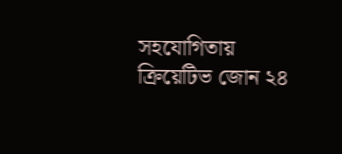সহযোগিতায় ক্রিয়েটিভ জোন ২৪